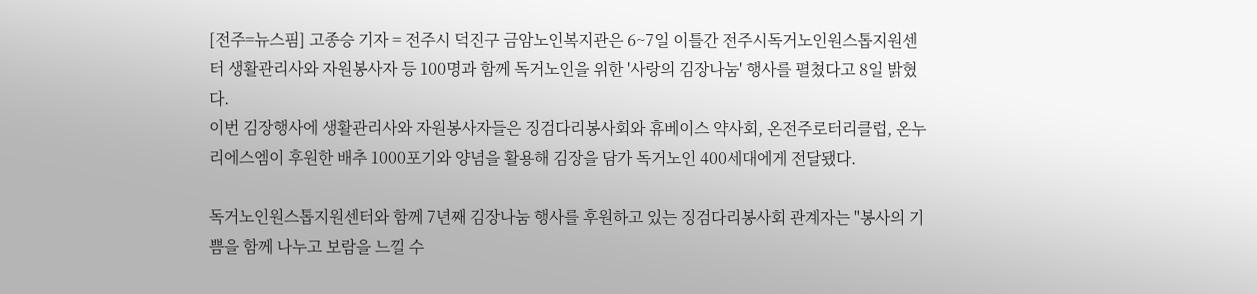[전주=뉴스핌] 고종승 기자 = 전주시 덕진구 금암노인복지관은 6~7일 이틀간 전주시독거노인원스톱지원센터 생활관리사와 자원봉사자 등 100명과 함께 독거노인을 위한 '사랑의 김장나눔' 행사를 펼쳤다고 8일 밝혔다.
이번 김장행사에 생활관리사와 자원봉사자들은 징검다리봉사회와 휴베이스 약사회, 온전주로터리클럽, 온누리에스엠이 후원한 배추 1000포기와 양념을 활용해 김장을 담가 독거노인 400세대에게 전달됐다.

독거노인원스톱지원센터와 함께 7년째 김장나눔 행사를 후원하고 있는 징검다리봉사회 관계자는 "봉사의 기쁨을 함께 나누고 보람을 느낄 수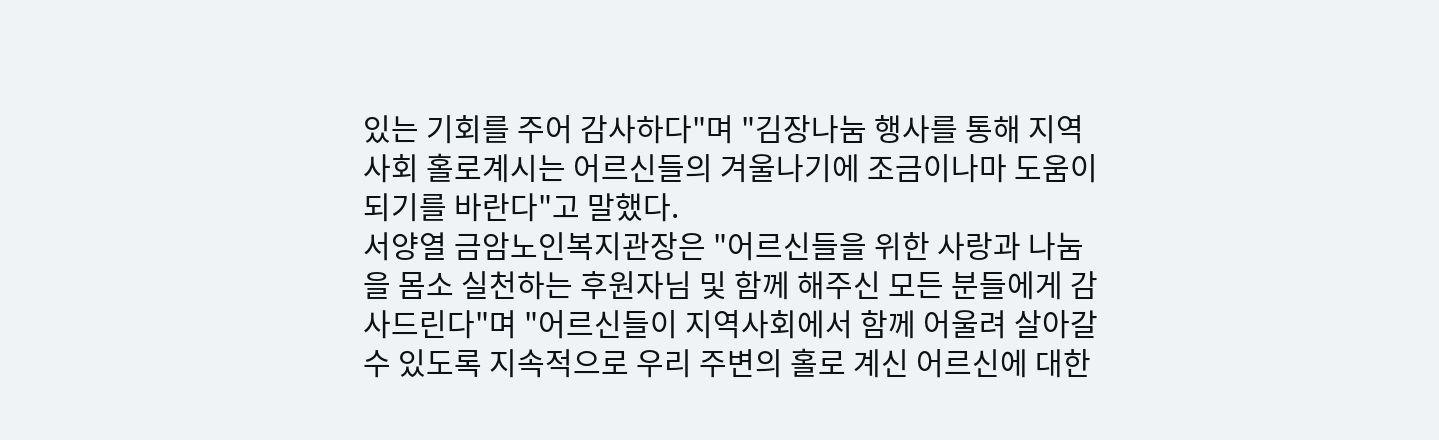있는 기회를 주어 감사하다"며 "김장나눔 행사를 통해 지역사회 홀로계시는 어르신들의 겨울나기에 조금이나마 도움이 되기를 바란다"고 말했다.
서양열 금암노인복지관장은 "어르신들을 위한 사랑과 나눔을 몸소 실천하는 후원자님 및 함께 해주신 모든 분들에게 감사드린다"며 "어르신들이 지역사회에서 함께 어울려 살아갈 수 있도록 지속적으로 우리 주변의 홀로 계신 어르신에 대한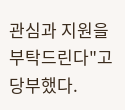관심과 지원을 부탁드린다"고 당부했다.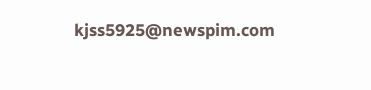kjss5925@newspim.com